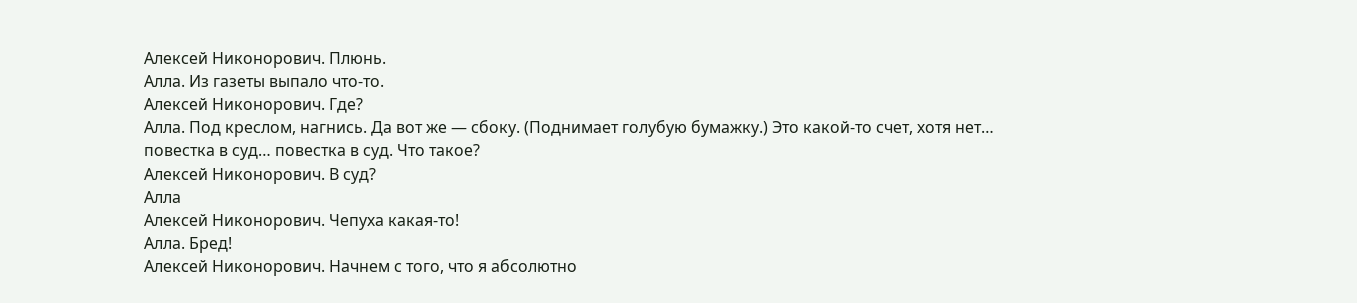Алексей Никонорович. Плюнь.
Алла. Из газеты выпало что-то.
Алексей Никонорович. Где?
Алла. Под креслом, нагнись. Да вот же — сбоку. (Поднимает голубую бумажку.) Это какой-то счет, хотя нет… повестка в суд… повестка в суд. Что такое?
Алексей Никонорович. В суд?
Алла
Алексей Никонорович. Чепуха какая-то!
Алла. Бред!
Алексей Никонорович. Начнем с того, что я абсолютно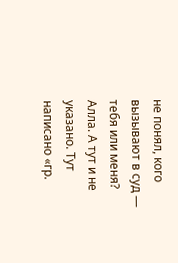не понял, кого вызывают в суд — тебя или меня?
Алла. А тут и не указано. Тут написано «гр.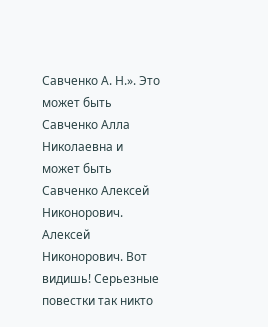Савченко А. Н.». Это может быть Савченко Алла Николаевна и может быть Савченко Алексей Никонорович.
Алексей Никонорович. Вот видишь! Серьезные повестки так никто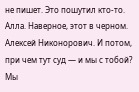не пишет. Это пошутил кто-то.
Алла. Наверное, этот в черном.
Алексей Никонорович. И потом, при чем тут суд — и мы с тобой? Мы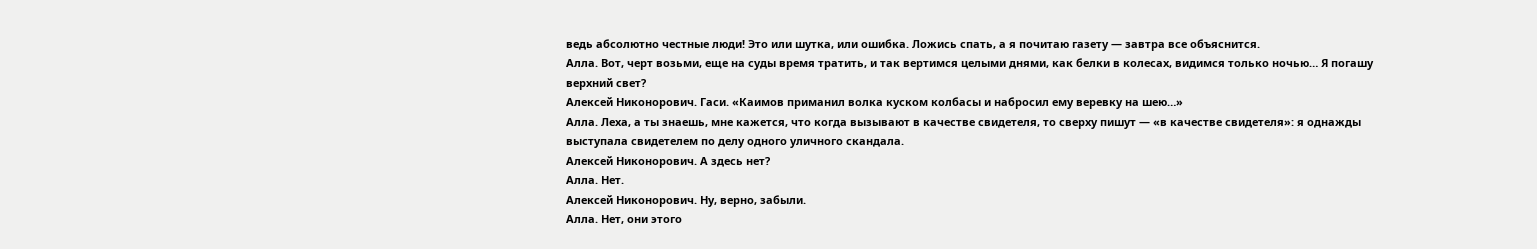ведь абсолютно честные люди! Это или шутка, или ошибка. Ложись спать, а я почитаю газету — завтра все объяснится.
Алла. Вот, черт возьми, еще на суды время тратить, и так вертимся целыми днями, как белки в колесах, видимся только ночью… Я погашу верхний свет?
Алексей Никонорович. Гаси. «Каимов приманил волка куском колбасы и набросил ему веревку на шею…»
Алла. Леха, а ты знаешь, мне кажется, что когда вызывают в качестве свидетеля, то сверху пишут — «в качестве свидетеля»: я однажды выступала свидетелем по делу одного уличного скандала.
Алексей Никонорович. А здесь нет?
Алла. Нет.
Алексей Никонорович. Ну, верно, забыли.
Алла. Нет, они этого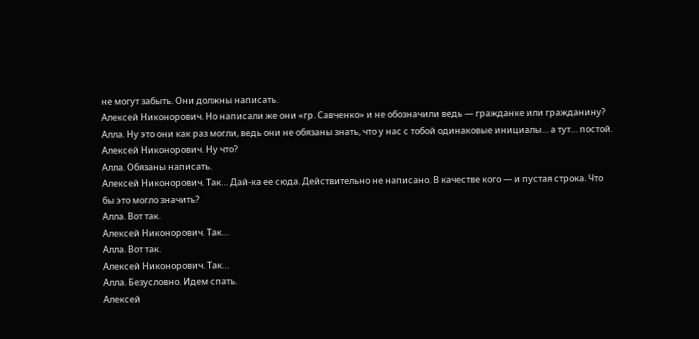не могут забыть. Они должны написать.
Алексей Никонорович. Но написали же они «гр. Савченко» и не обозначили ведь — гражданке или гражданину?
Алла. Ну это они как раз могли, ведь они не обязаны знать, что у нас с тобой одинаковые инициалы… а тут… постой.
Алексей Никонорович. Ну что?
Алла. Обязаны написать.
Алексей Никонорович. Так… Дай-ка ее сюда. Действительно не написано. В качестве кого — и пустая строка. Что бы это могло значить?
Алла. Вот так.
Алексей Никонорович. Так…
Алла. Вот так.
Алексей Никонорович. Так…
Алла. Безусловно. Идем спать.
Алексей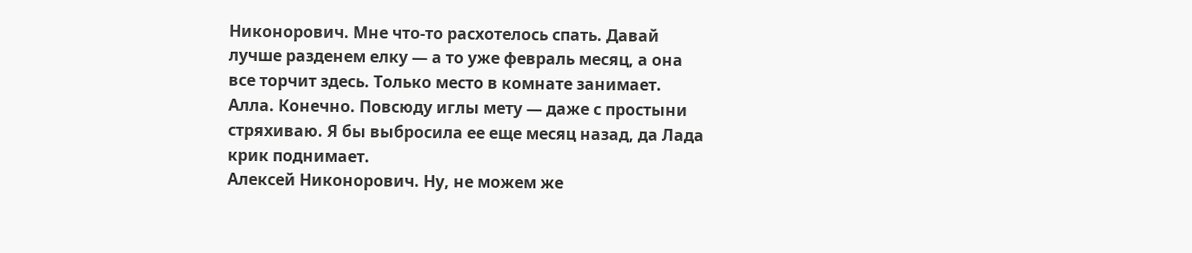Никонорович. Мне что-то расхотелось спать. Давай лучше разденем елку — а то уже февраль месяц, а она все торчит здесь. Только место в комнате занимает.
Алла. Конечно. Повсюду иглы мету — даже с простыни стряхиваю. Я бы выбросила ее еще месяц назад, да Лада крик поднимает.
Алексей Никонорович. Ну, не можем же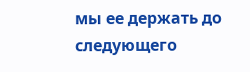мы ее держать до следующего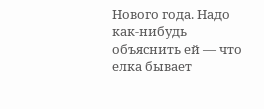Нового года. Надо как-нибудь объяснить ей — что елка бывает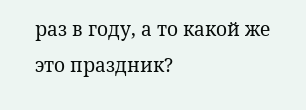раз в году, а то какой же это праздник?